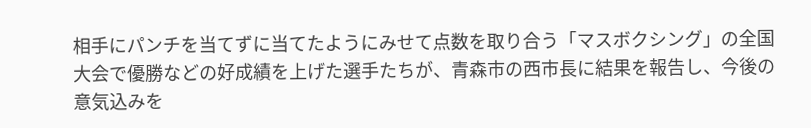相手にパンチを当てずに当てたようにみせて点数を取り合う「マスボクシング」の全国大会で優勝などの好成績を上げた選手たちが、青森市の西市長に結果を報告し、今後の意気込みを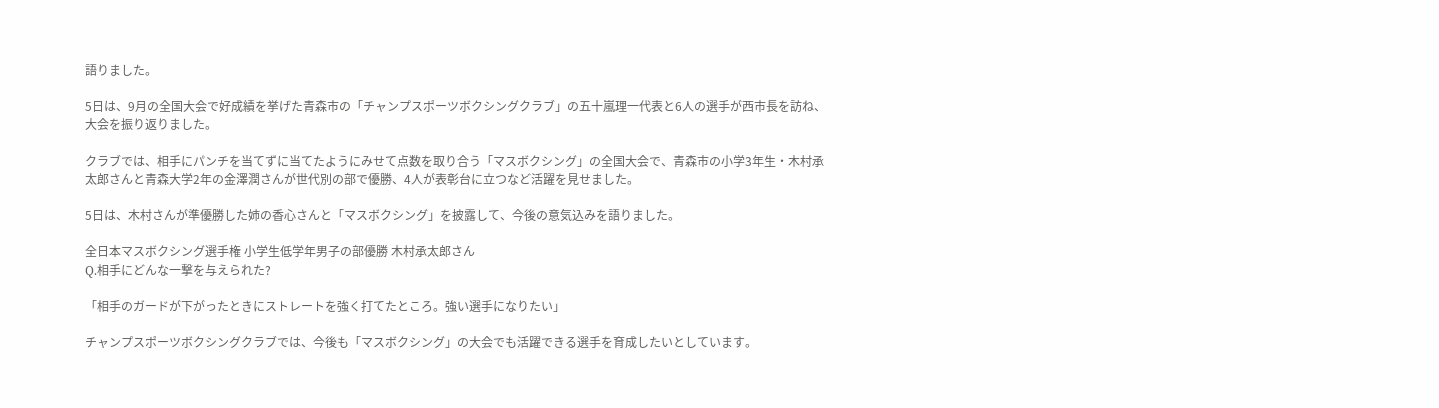語りました。

5日は、9月の全国大会で好成績を挙げた青森市の「チャンプスポーツボクシングクラブ」の五十嵐理一代表と6人の選手が西市長を訪ね、大会を振り返りました。

クラブでは、相手にパンチを当てずに当てたようにみせて点数を取り合う「マスボクシング」の全国大会で、青森市の小学3年生・木村承太郎さんと青森大学2年の金澤潤さんが世代別の部で優勝、4人が表彰台に立つなど活躍を見せました。

5日は、木村さんが準優勝した姉の香心さんと「マスボクシング」を披露して、今後の意気込みを語りました。

全日本マスボクシング選手権 小学生低学年男子の部優勝 木村承太郎さん
Q.相手にどんな一撃を与えられた?

「相手のガードが下がったときにストレートを強く打てたところ。強い選手になりたい」

チャンプスポーツボクシングクラブでは、今後も「マスボクシング」の大会でも活躍できる選手を育成したいとしています。